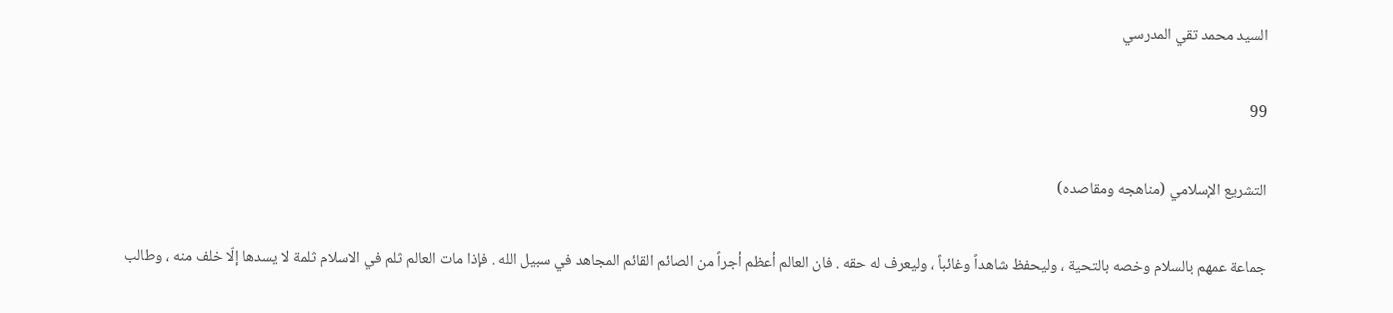السيد محمد تقي المدرسي

99

التشريع الإسلامي (مناهجه ومقاصده)

جماعة عمهم بالسلام وخصه بالتحية ، وليحفظ شاهداً وغائباً ، وليعرف له حقه . فان العالم أعظم أجراً من الصائم القائم المجاهد في سبيل الله . فإذا مات العالم ثلم في الاسلام ثلمة لا يسدها إلّا خلف منه ، وطالب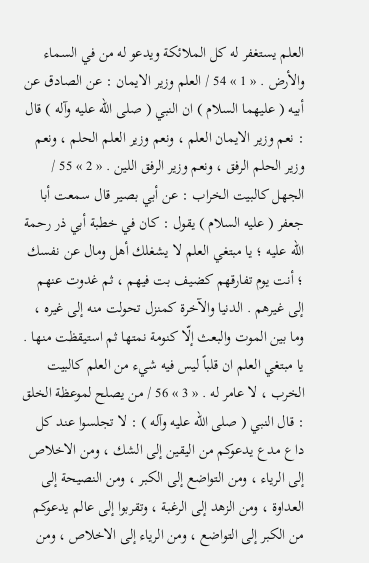العلم يستغفر له كل الملائكة ويدعو له من في السماء والأرض . « 1 » 54 / العلم وزير الايمان : عن الصادق عن أبيه ( عليهما السلام ) ان النبي ( صلى الله عليه وآله ) قال : نعم وزير الايمان العلم ، ونعم وزير العلم الحلم ، ونعم وزير الحلم الرفق ، ونعم وزير الرفق اللين . « 2 » 55 / الجهل كالبيت الخراب : عن أبي بصير قال سمعت أبا جعفر ( عليه السلام ) يقول : كان في خطبة أبي ذر رحمة الله عليه ؛ يا مبتغي العلم لا يشغلك أهل ومال عن نفسك ؛ أنت يوم تفارقهم كضيف بت فيهم ، ثم غدوت عنهم إلى غيرهم . الدنيا والآخرة كمنزل تحولت منه إلى غيره ، وما بين الموت والبعث إلّا كنومة نمتها ثم استيقظت منها . يا مبتغي العلم ان قلباً ليس فيه شيء من العلم كالبيت الخرب ، لا عامر له . « 3 » 56 / من يصلح لموعظة الخلق : قال النبي ( صلى الله عليه وآله ) : لا تجلسوا عند كل داع مدع يدعوكم من اليقين إلى الشك ، ومن الاخلاص إلى الرياء ، ومن التواضع إلى الكبر ، ومن النصيحة إلى العداوة ، ومن الزهد إلى الرغبة ، وتقربوا إلى عالم يدعوكم من الكبر إلى التواضع ، ومن الرياء إلى الاخلاص ، ومن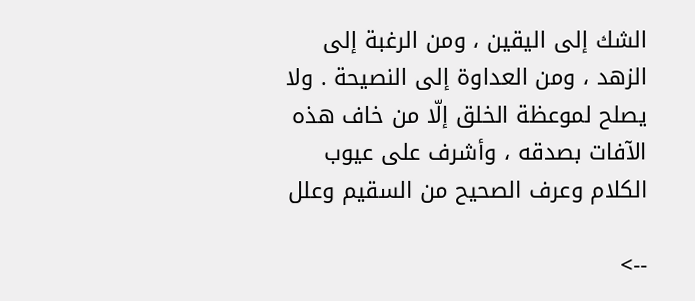الشك إلى اليقين ، ومن الرغبة إلى الزهد ، ومن العداوة إلى النصيحة . ولا يصلح لموعظة الخلق إلّا من خاف هذه الآفات بصدقه ، وأشرف على عيوب الكلام وعرف الصحيح من السقيم وعلل

-->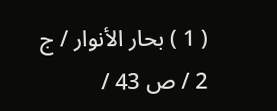( 1 ) بحار الأنوار / ج 2 / ص 43 /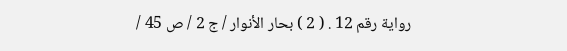رواية رقم 12 . ( 2 ) بحار الأنوار / ج 2 / ص 45 /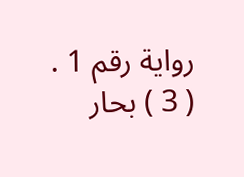رواية رقم 1 . ( 3 ) بحار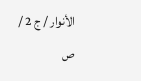الأنوار / ج 2 / ص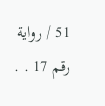51 / رواية رقم 17 . .